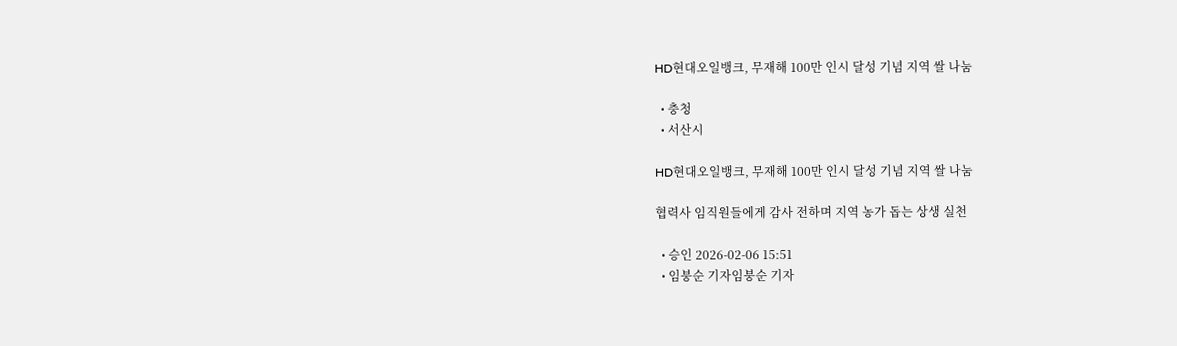HD현대오일뱅크, 무재해 100만 인시 달성 기념 지역 쌀 나눔

  • 충청
  • 서산시

HD현대오일뱅크, 무재해 100만 인시 달성 기념 지역 쌀 나눔

협력사 임직원들에게 감사 전하며 지역 농가 돕는 상생 실천

  • 승인 2026-02-06 15:51
  • 임붕순 기자임붕순 기자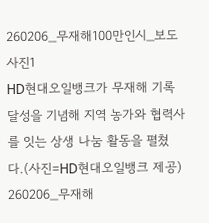260206_무재해100만인시_보도사진1
HD현대오일뱅크가 무재해 기록 달성을 기념해 지역 농가와 협력사를 잇는 상생 나눔 활동을 펼쳤다.(사진=HD현대오일뱅크 제공)
260206_무재해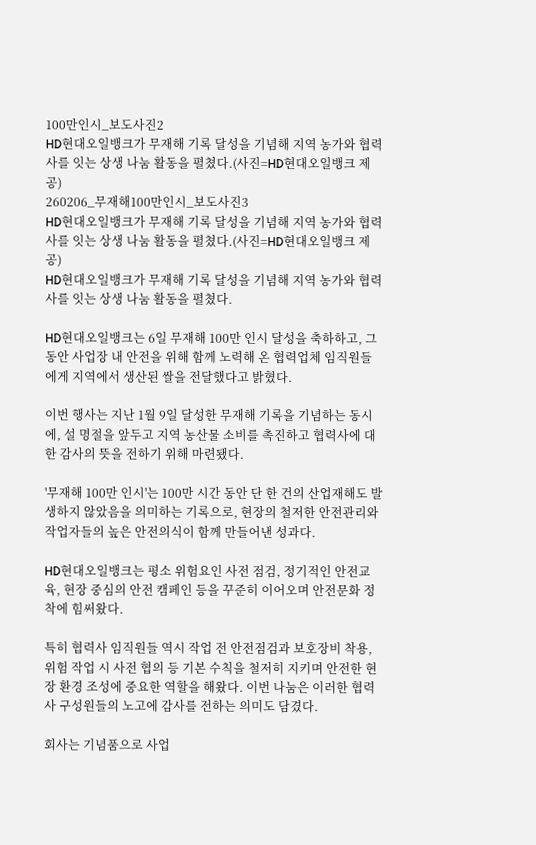100만인시_보도사진2
HD현대오일뱅크가 무재해 기록 달성을 기념해 지역 농가와 협력사를 잇는 상생 나눔 활동을 펼쳤다.(사진=HD현대오일뱅크 제공)
260206_무재해100만인시_보도사진3
HD현대오일뱅크가 무재해 기록 달성을 기념해 지역 농가와 협력사를 잇는 상생 나눔 활동을 펼쳤다.(사진=HD현대오일뱅크 제공)
HD현대오일뱅크가 무재해 기록 달성을 기념해 지역 농가와 협력사를 잇는 상생 나눔 활동을 펼쳤다.

HD현대오일뱅크는 6일 무재해 100만 인시 달성을 축하하고, 그동안 사업장 내 안전을 위해 함께 노력해 온 협력업체 임직원들에게 지역에서 생산된 쌀을 전달했다고 밝혔다.

이번 행사는 지난 1월 9일 달성한 무재해 기록을 기념하는 동시에, 설 명절을 앞두고 지역 농산물 소비를 촉진하고 협력사에 대한 감사의 뜻을 전하기 위해 마련됐다.

'무재해 100만 인시'는 100만 시간 동안 단 한 건의 산업재해도 발생하지 않았음을 의미하는 기록으로, 현장의 철저한 안전관리와 작업자들의 높은 안전의식이 함께 만들어낸 성과다.

HD현대오일뱅크는 평소 위험요인 사전 점검, 정기적인 안전교육, 현장 중심의 안전 캠페인 등을 꾸준히 이어오며 안전문화 정착에 힘써왔다.

특히 협력사 임직원들 역시 작업 전 안전점검과 보호장비 착용, 위험 작업 시 사전 협의 등 기본 수칙을 철저히 지키며 안전한 현장 환경 조성에 중요한 역할을 해왔다. 이번 나눔은 이러한 협력사 구성원들의 노고에 감사를 전하는 의미도 담겼다.

회사는 기념품으로 사업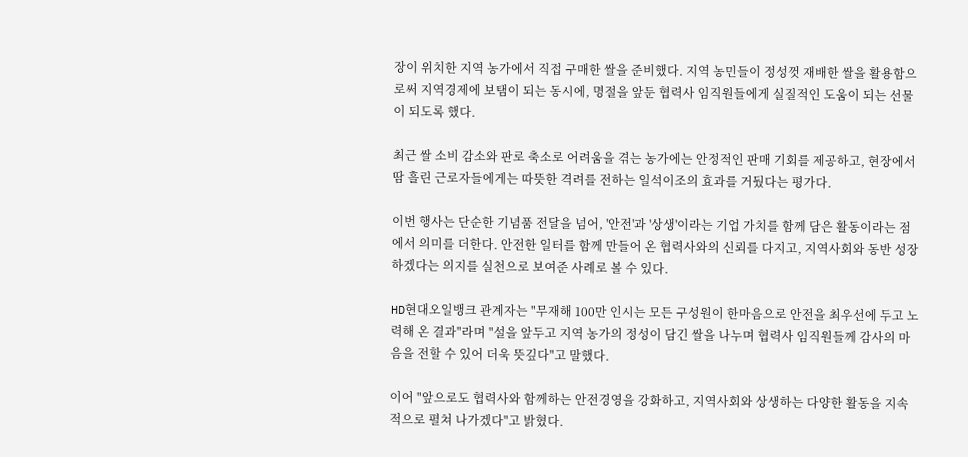장이 위치한 지역 농가에서 직접 구매한 쌀을 준비했다. 지역 농민들이 정성껏 재배한 쌀을 활용함으로써 지역경제에 보탬이 되는 동시에, 명절을 앞둔 협력사 임직원들에게 실질적인 도움이 되는 선물이 되도록 했다.

최근 쌀 소비 감소와 판로 축소로 어려움을 겪는 농가에는 안정적인 판매 기회를 제공하고, 현장에서 땀 흘린 근로자들에게는 따뜻한 격려를 전하는 일석이조의 효과를 거뒀다는 평가다.

이번 행사는 단순한 기념품 전달을 넘어, '안전'과 '상생'이라는 기업 가치를 함께 담은 활동이라는 점에서 의미를 더한다. 안전한 일터를 함께 만들어 온 협력사와의 신뢰를 다지고, 지역사회와 동반 성장하겠다는 의지를 실천으로 보여준 사례로 볼 수 있다.

HD현대오일뱅크 관계자는 "무재해 100만 인시는 모든 구성원이 한마음으로 안전을 최우선에 두고 노력해 온 결과"라며 "설을 앞두고 지역 농가의 정성이 담긴 쌀을 나누며 협력사 임직원들께 감사의 마음을 전할 수 있어 더욱 뜻깊다"고 말했다.

이어 "앞으로도 협력사와 함께하는 안전경영을 강화하고, 지역사회와 상생하는 다양한 활동을 지속적으로 펼쳐 나가겠다"고 밝혔다.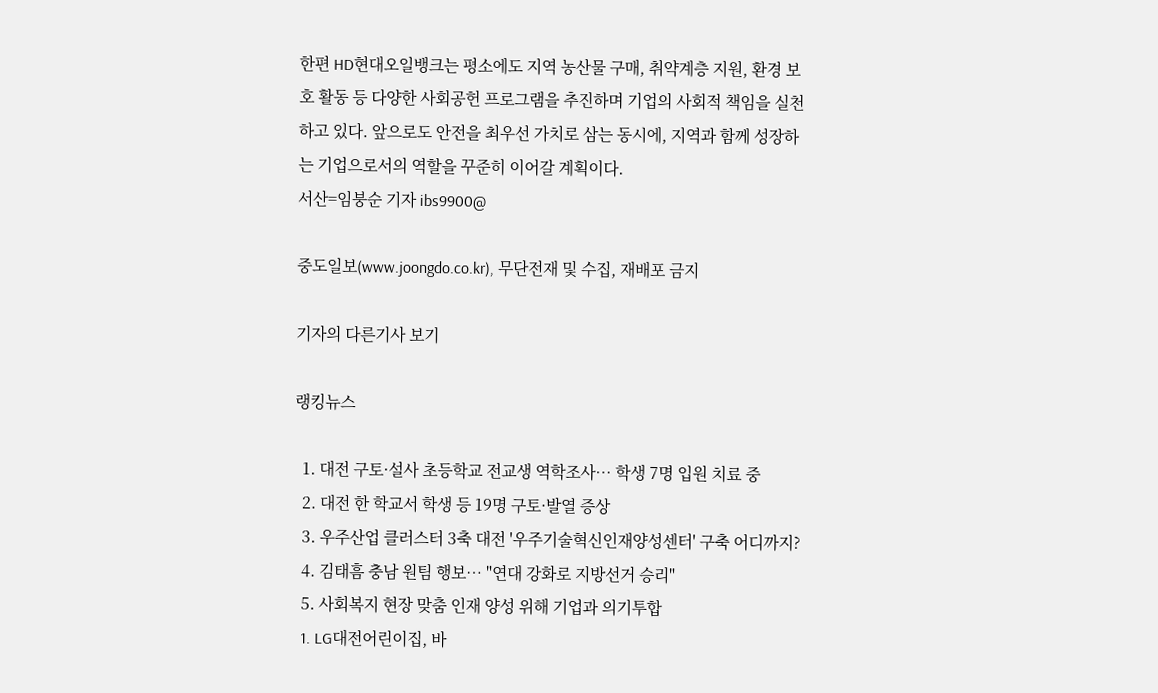한편 HD현대오일뱅크는 평소에도 지역 농산물 구매, 취약계층 지원, 환경 보호 활동 등 다양한 사회공헌 프로그램을 추진하며 기업의 사회적 책임을 실천하고 있다. 앞으로도 안전을 최우선 가치로 삼는 동시에, 지역과 함께 성장하는 기업으로서의 역할을 꾸준히 이어갈 계획이다.
서산=임붕순 기자 ibs9900@

중도일보(www.joongdo.co.kr), 무단전재 및 수집, 재배포 금지

기자의 다른기사 보기

랭킹뉴스

  1. 대전 구토·설사 초등학교 전교생 역학조사… 학생 7명 입원 치료 중
  2. 대전 한 학교서 학생 등 19명 구토·발열 증상
  3. 우주산업 클러스터 3축 대전 '우주기술혁신인재양성센터' 구축 어디까지?
  4. 김태흠 충남 원팀 행보… "연대 강화로 지방선거 승리"
  5. 사회복지 현장 맞춤 인재 양성 위해 기업과 의기투합
  1. LG대전어린이집, 바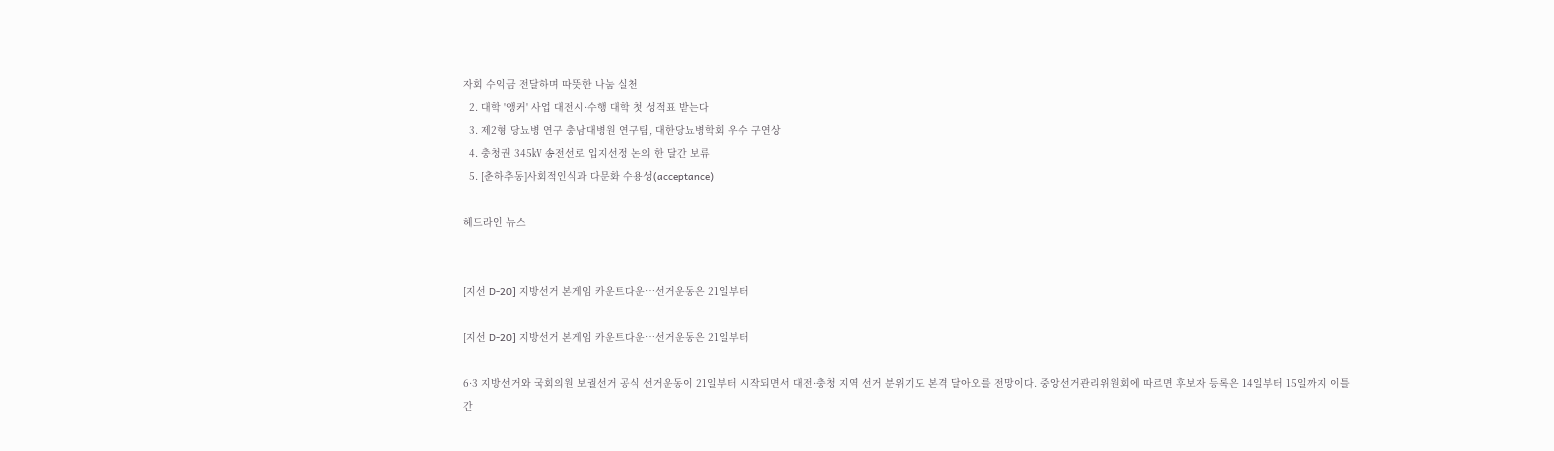자회 수익금 전달하며 따뜻한 나눔 실천
  2. 대학 '앵커' 사업 대전시·수행 대학 첫 성적표 받는다
  3. 제2형 당뇨병 연구 충남대병원 연구팀, 대한당뇨병학회 우수 구연상
  4. 충청권 345㎸ 송전선로 입지선정 논의 한 달간 보류
  5. [춘하추동]사회적인식과 다문화 수용성(acceptance)

헤드라인 뉴스


[지선 D-20] 지방선거 본게임 카운트다운…선거운동은 21일부터

[지선 D-20] 지방선거 본게임 카운트다운…선거운동은 21일부터

6·3 지방선거와 국회의원 보궐선거 공식 선거운동이 21일부터 시작되면서 대전·충청 지역 선거 분위기도 본격 달아오를 전망이다. 중앙선거관리위원회에 따르면 후보자 등록은 14일부터 15일까지 이틀간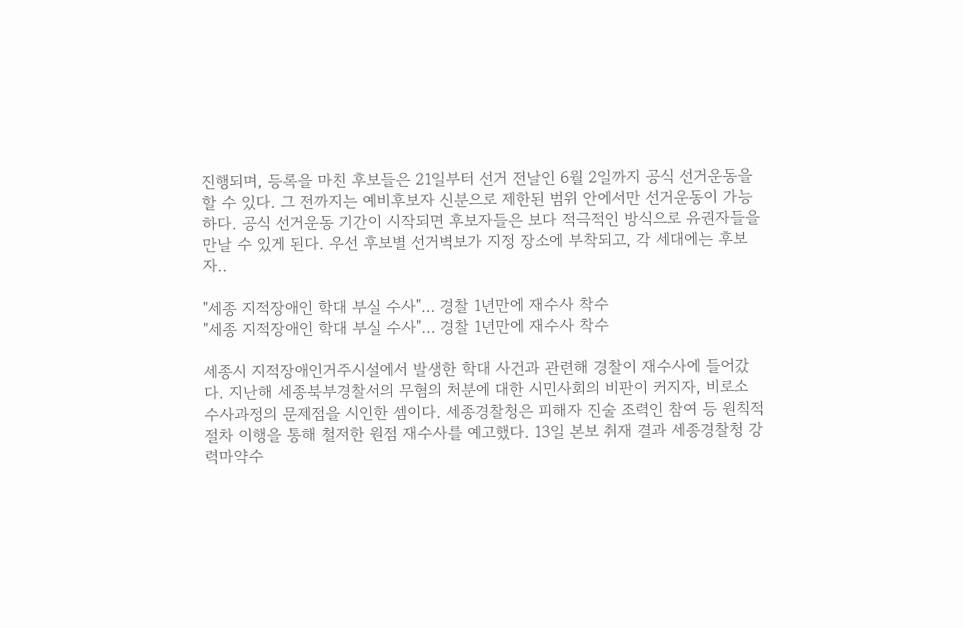진행되며, 등록을 마친 후보들은 21일부터 선거 전날인 6월 2일까지 공식 선거운동을 할 수 있다. 그 전까지는 예비후보자 신분으로 제한된 범위 안에서만 선거운동이 가능하다. 공식 선거운동 기간이 시작되면 후보자들은 보다 적극적인 방식으로 유권자들을 만날 수 있게 된다. 우선 후보별 선거벽보가 지정 장소에 부착되고, 각 세대에는 후보자..

"세종 지적장애인 학대 부실 수사"… 경찰 1년만에 재수사 착수
"세종 지적장애인 학대 부실 수사"… 경찰 1년만에 재수사 착수

세종시 지적장애인거주시설에서 발생한 학대 사건과 관련해 경찰이 재수사에 들어갔다. 지난해 세종북부경찰서의 무혐의 처분에 대한 시민사회의 비판이 커지자, 비로소 수사과정의 문제점을 시인한 셈이다. 세종경찰청은 피해자 진술 조력인 참여 등 원칙적 절차 이행을 통해 철저한 원점 재수사를 예고했다. 13일 본보 취재 결과 세종경찰청 강력마약수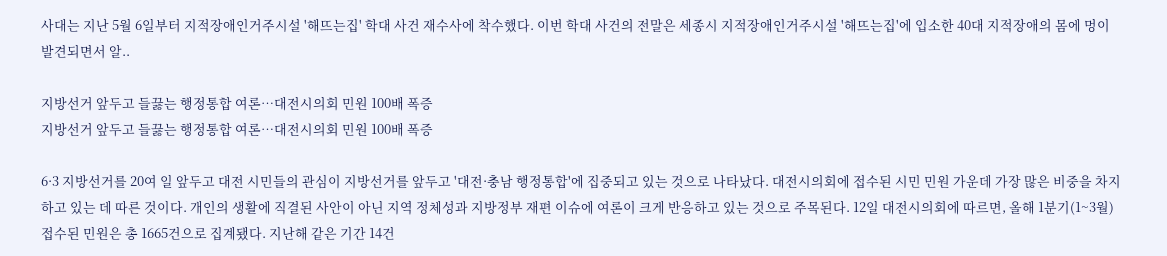사대는 지난 5월 6일부터 지적장애인거주시설 '해뜨는집' 학대 사건 재수사에 착수했다. 이번 학대 사건의 전말은 세종시 지적장애인거주시설 '해뜨는집'에 입소한 40대 지적장애의 몸에 멍이 발견되면서 알..

지방선거 앞두고 들끓는 행정통합 여론…대전시의회 민원 100배 폭증
지방선거 앞두고 들끓는 행정통합 여론…대전시의회 민원 100배 폭증

6·3 지방선거를 20여 일 앞두고 대전 시민들의 관심이 지방선거를 앞두고 '대전·충남 행정통합'에 집중되고 있는 것으로 나타났다. 대전시의회에 접수된 시민 민원 가운데 가장 많은 비중을 차지 하고 있는 데 따른 것이다. 개인의 생활에 직결된 사안이 아닌 지역 정체성과 지방정부 재편 이슈에 여론이 크게 반응하고 있는 것으로 주목된다. 12일 대전시의회에 따르면, 올해 1분기(1~3월) 접수된 민원은 총 1665건으로 집계됐다. 지난해 같은 기간 14건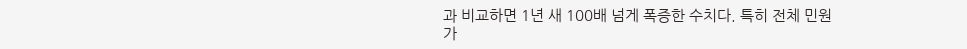과 비교하면 1년 새 100배 넘게 폭증한 수치다. 특히 전체 민원 가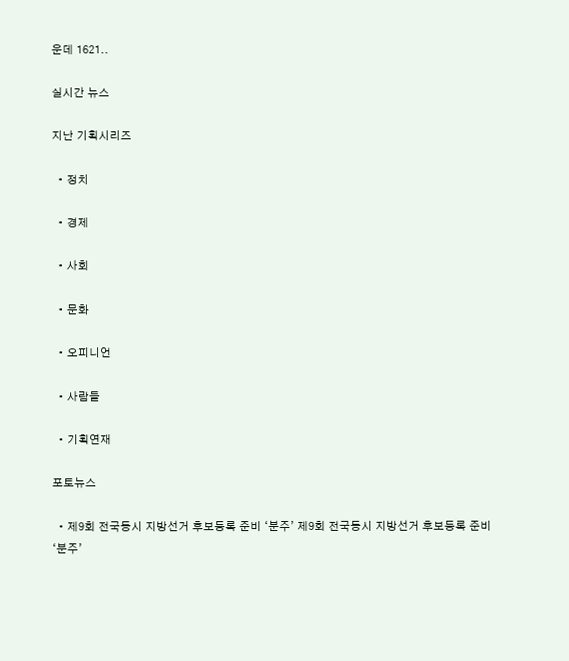운데 1621..

실시간 뉴스

지난 기획시리즈

  • 정치

  • 경제

  • 사회

  • 문화

  • 오피니언

  • 사람들

  • 기획연재

포토뉴스

  • 제9회 전국동시 지방선거 후보등록 준비 ‘분주’ 제9회 전국동시 지방선거 후보등록 준비 ‘분주’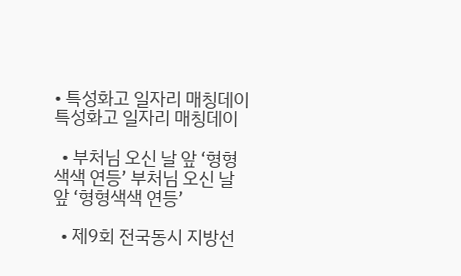• 특성화고 일자리 매칭데이 특성화고 일자리 매칭데이

  • 부처님 오신 날 앞 ‘형형색색 연등’ 부처님 오신 날 앞 ‘형형색색 연등’

  • 제9회 전국동시 지방선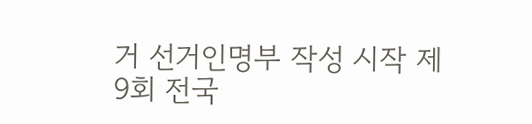거 선거인명부 작성 시작 제9회 전국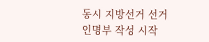동시 지방선거 선거인명부 작성 시작